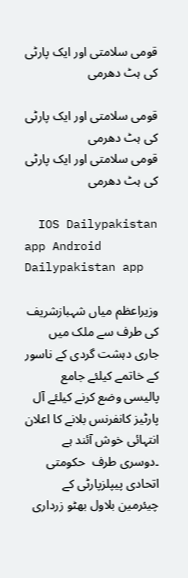قومی سلامتی اور ایک پارٹی  کی ہٹ دھرمی

قومی سلامتی اور ایک پارٹی  کی ہٹ دھرمی
قومی سلامتی اور ایک پارٹی  کی ہٹ دھرمی

  IOS Dailypakistan app Android Dailypakistan app

وزیراعظم میاں شہبازشریف کی طرف سے ملک میں  جاری دہشت گردی کے ناسور کے خاتمے کیلئے جامع پالیسی وضع کرنے کیلئے آل پارٹیز کانفرنس بلانے کا اعلان انتہائی خوش آئند ہے ۔دوسری طرف  حکومتی اتحادی پیپلزپارٹی کے چیئرمین بلاول بھٹو زرداری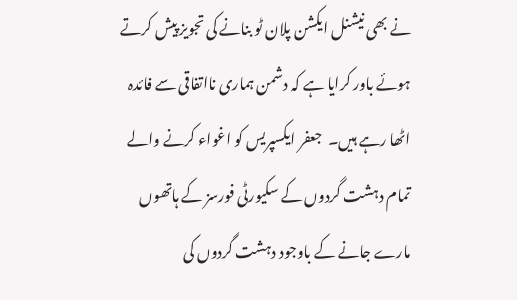نے بھی نیشنل ایکشن پلان ٹو بنانے کی تجویز پیش کرتے ہوئے باور کرایا ہے کہ دشمن ہماری نااتفاقی سے فائدہ اٹھا رہے ہیں۔  جعفر ایکسپریس کو اغواء کرنے والے تمام دہشت گردوں کے سکیورٹی فورسز کے ہاتھوں مارے جانے کے باوجود دہشت گردوں کی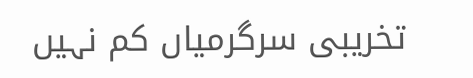تخریبی سرگرمیاں کم نہیں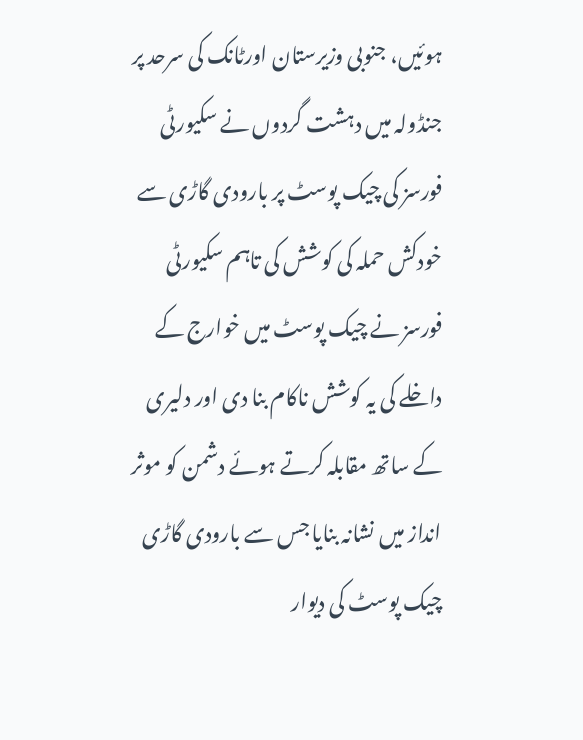ہوئیں، جنوبی وزیرستان اورٹانک کی سرحد پر جنڈولہ میں دہشت گردوں نے سکیورٹی فورسز کی چیک پوسٹ پر بارودی گاڑی سے خودکش حملہ کی کوشش کی تاہم سکیورٹی فورسز نے چیک پوسٹ میں خوارج کے داخلے کی یہ کوشش ناکام بنا دی اور دلیری کے ساتھ مقابلہ کرتے ہوئے دشمن کو موثر انداز میں نشانہ بنایا جس سے بارودی گاڑی چیک پوسٹ کی دیوار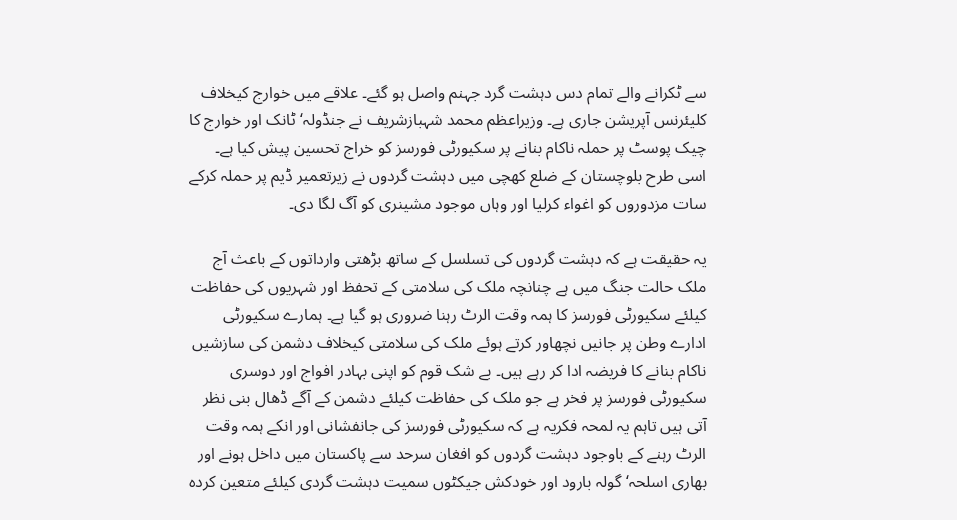سے ٹکرانے والے تمام دس دہشت گرد جہنم واصل ہو گئے۔ علاقے میں خوارج کیخلاف کلیئرنس آپریشن جاری ہے۔ وزیراعظم محمد شہبازشریف نے جنڈولہ‘ ٹانک اور خوارج کا چیک پوسٹ پر حملہ ناکام بنانے پر سکیورٹی فورسز کو خراج تحسین پیش کیا ہے۔ اسی طرح بلوچستان کے ضلع کھچی میں دہشت گردوں نے زیرتعمیر ڈیم پر حملہ کرکے سات مزدوروں کو اغواء کرلیا اور وہاں موجود مشینری کو آگ لگا دی۔

یہ حقیقت ہے کہ دہشت گردوں کی تسلسل کے ساتھ بڑھتی وارداتوں کے باعث آج ملک حالت جنگ میں ہے چنانچہ ملک کی سلامتی کے تحفظ اور شہریوں کی حفاظت کیلئے سکیورٹی فورسز کا ہمہ وقت الرٹ رہنا ضروری ہو گیا ہے۔ ہمارے سکیورٹی ادارے وطن پر جانیں نچھاور کرتے ہوئے ملک کی سلامتی کیخلاف دشمن کی سازشیں ناکام بنانے کا فریضہ ادا کر رہے ہیں۔ بے شک قوم کو اپنی بہادر افواج اور دوسری سکیورٹی فورسز پر فخر ہے جو ملک کی حفاظت کیلئے دشمن کے آگے ڈھال بنی نظر آتی ہیں تاہم یہ لمحہ فکریہ ہے کہ سکیورٹی فورسز کی جانفشانی اور انکے ہمہ وقت الرٹ رہنے کے باوجود دہشت گردوں کو افغان سرحد سے پاکستان میں داخل ہونے اور بھاری اسلحہ‘ گولہ بارود اور خودکش جیکٹوں سمیت دہشت گردی کیلئے متعین کردہ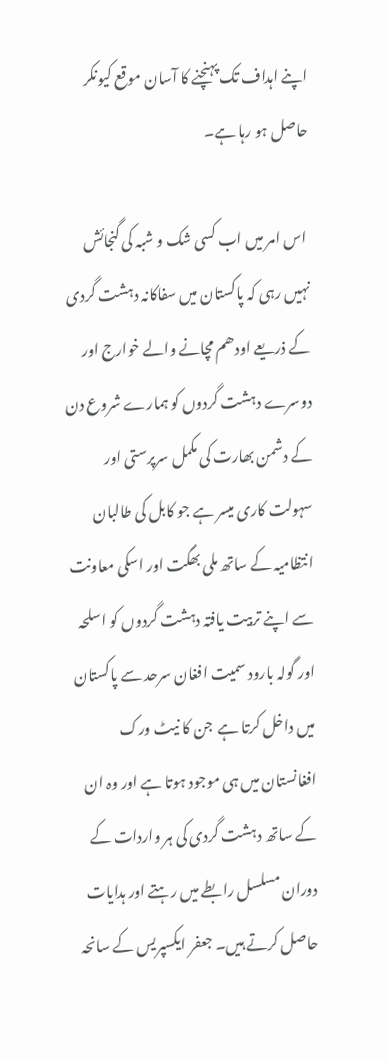اپنے اہداف تک پہنچنے کا آسان موقع کیونکر حاصل ہو رہا ہے۔

 اس امر میں اب کسی شک و شبہ کی گنجائش نہیں رہی کہ پاکستان میں سفاکانہ دہشت گردی کے ذریعے اودھم مچانے والے خوارج اور دوسرے دہشت گردوں کو ہمارے شروع دن کے دشمن بھارت کی مکمل سرپرستی اور سہولت کاری میسر ہے جو کابل کی طالبان انتظامیہ کے ساتھ ملی بھگت اور اسکی معاونت سے اپنے تربیت یافتہ دہشت گردوں کو اسلحہ اور گولہ بارود سمیت افغان سرحد سے پاکستان میں داخل کرتا ہے  جن کا نیٹ ورک افغانستان میں ہی موجود ہوتا ہے اور وہ ان کے ساتھ دہشت گردی کی ہر واردات کے دوران مسلسل رابطے میں رہتے اور ہدایات حاصل کرتے ہیں۔ جعفر ایکسپریس کے سانحہ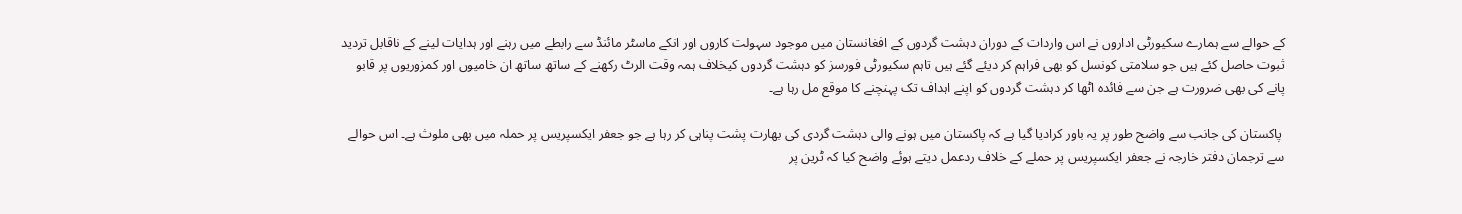کے حوالے سے ہمارے سکیورٹی اداروں نے اس واردات کے دوران دہشت گردوں کے افغانستان میں موجود سہولت کاروں اور انکے ماسٹر مائنڈ سے رابطے میں رہنے اور ہدایات لینے کے ناقابل تردید ثبوت حاصل کئے ہیں جو سلامتی کونسل کو بھی فراہم کر دیئے گئے ہیں تاہم سکیورٹی فورسز کو دہشت گردوں کیخلاف ہمہ وقت الرٹ رکھنے کے ساتھ ساتھ ان خامیوں اور کمزوریوں پر قابو پانے کی بھی ضرورت ہے جن سے فائدہ اٹھا کر دہشت گردوں کو اپنے اہداف تک پہنچنے کا موقع مل رہا ہے۔

 پاکستان کی جانب سے واضح طور پر یہ باور کرادیا گیا ہے کہ پاکستان میں ہونے والی دہشت گردی کی بھارت پشت پناہی کر رہا ہے جو جعفر ایکسپریس پر حملہ میں بھی ملوث ہے۔ اس حوالے سے ترجمان دفتر خارجہ نے جعفر ایکسپریس پر حملے کے خلاف ردعمل دیتے ہوئے واضح کیا کہ ٹرین پر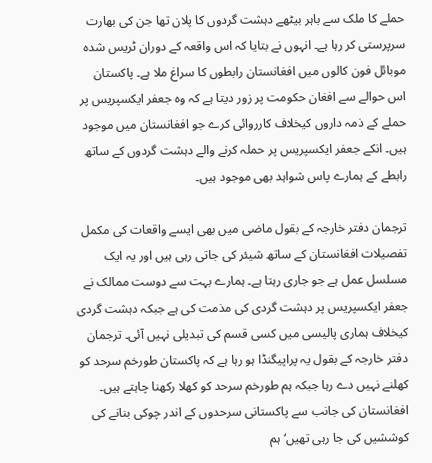حملے کا ملک سے باہر بیٹھے دہشت گردوں کا پلان تھا جن کی بھارت سرپرستی کر رہا ہے۔ انہوں نے بتایا کہ اس واقعہ کے دوران ٹریس شدہ موبائل فون کالوں میں افغانستان رابطوں کا سراغ ملا ہے۔ پاکستان اس حوالے سے افغان حکومت پر زور دیتا ہے کہ وہ جعفر ایکسپریس پر حملے کے ذمہ داروں کیخلاف کارروائی کرے جو افغانستان میں موجود ہیں۔ انکے جعفر ایکسپریس پر حملہ کرنے والے دہشت گردوں کے ساتھ رابطے کے ہمارے پاس شواہد بھی موجود ہیں۔

ترجمان دفتر خارجہ کے بقول ماضی میں بھی ایسے واقعات کی مکمل تفصیلات افغانستان کے ساتھ شیئر کی جاتی رہی ہیں اور یہ ایک مسلسل عمل ہے جو جاری رہتا ہے۔ ہمارے بہت سے دوست ممالک نے جعفر ایکسپریس پر دہشت گردی کی مذمت کی ہے جبکہ دہشت گردی کیخلاف ہماری پالیسی میں کسی قسم کی تبدیلی نہیں آئی۔ ترجمان دفتر خارجہ کے بقول یہ پراپیگنڈا ہو رہا ہے کہ پاکستان طورخم سرحد کو کھلنے نہیں دے رہا جبکہ ہم طورخم سرحد کو کھلا رکھنا چاہتے ہیں۔ افغانستان کی جانب سے پاکستانی سرحدوں کے اندر چوکی بنانے کی کوششیں کی جا رہی تھیں‘ ہم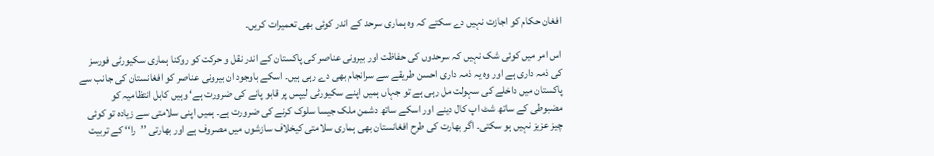افغان حکام کو اجازت نہیں دے سکتے کہ وہ ہماری سرحد کے اندر کوئی بھی تعمیرات کریں۔

اس امر میں کوئی شک نہیں کہ سرحدوں کی حفاظت اور بیرونی عناصر کی پاکستان کے اندر نقل و حرکت کو روکنا ہماری سکیورٹی فورسز کی ذمہ داری ہے اور وہ یہ ذمہ داری احسن طریقے سے سرانجام بھی دے رہی ہیں۔ اسکے باوجود ان بیرونی عناصر کو افغانستان کی جانب سے پاکستان میں داخلے کی سہولت مل رہی ہے تو جہاں ہمیں اپنے سکیورٹی لیپس پر قابو پانے کی ضرورت ہے‘ وہیں کابل انتظامیہ کو مضبوطی کے ساتھ شٹ اپ کال دینے اور اسکے ساتھ دشمن ملک جیسا سلوک کرنے کی ضرورت ہے۔ ہمیں اپنی سلامتی سے زیادہ تو کوئی چیز عزیز نہیں ہو سکتی۔ اگر بھارت کی طرح افغانستان بھی ہماری سلامتی کیخلاف سازشوں میں مصروف ہے اور بھارتی ’’را‘‘ کے تربیت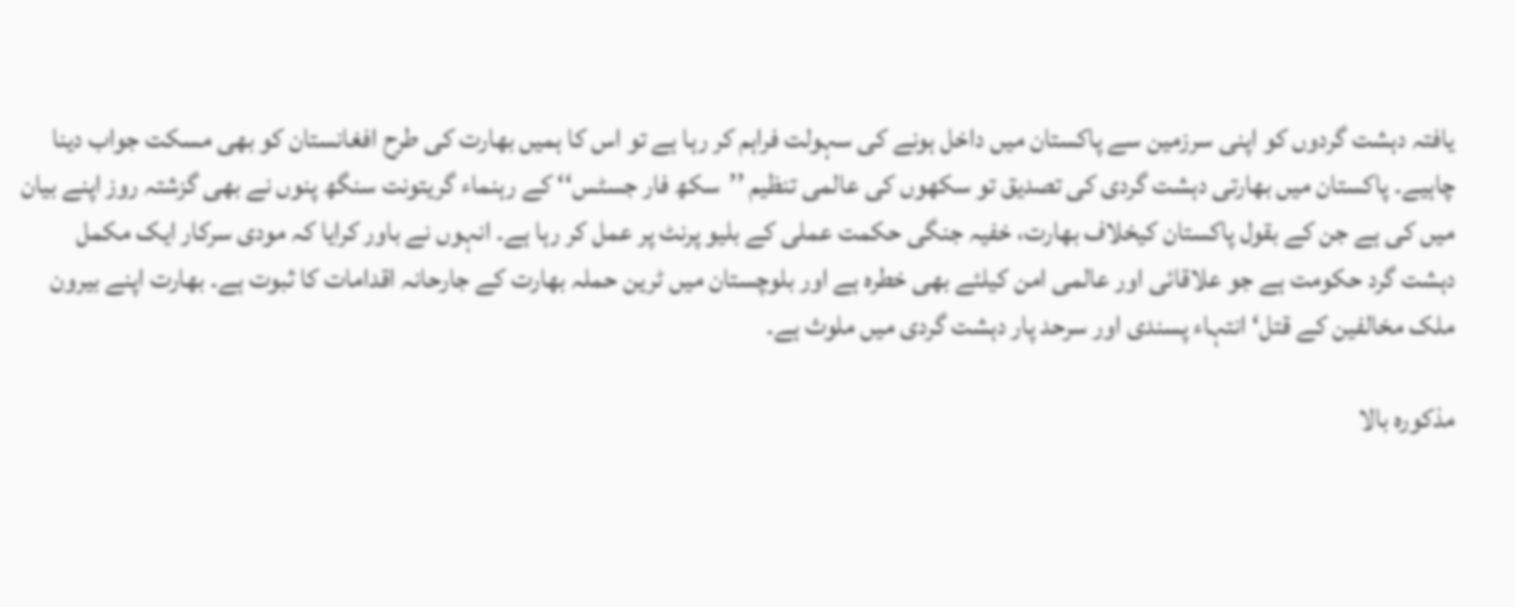یافتہ دہشت گردوں کو اپنی سرزمین سے پاکستان میں داخل ہونے کی سہولت فراہم کر رہا ہے تو اس کا ہمیں بھارت کی طرح افغانستان کو بھی مسکت جواب دینا چاہیے۔ پاکستان میں بھارتی دہشت گردی کی تصدیق تو سکھوں کی عالمی تنظیم ’’سکھ فار جسٹس‘‘ کے رہنماء گریتونت سنگھ پنوں نے بھی گزشتہ روز اپنے بیان میں کی ہے جن کے بقول پاکستان کیخلاف بھارت، خفیہ جنگی حکمت عملی کے بلیو پرنٹ پر عمل کر رہا ہے۔ انہوں نے باور کرایا کہ مودی سرکار ایک مکمل دہشت گرد حکومت ہے جو علاقائی اور عالمی امن کیلئے بھی خطرہ ہے اور بلوچستان میں ٹرین حملہ بھارت کے جارحانہ اقدامات کا ثبوت ہے۔ بھارت اپنے بیرون ملک مخالفین کے قتل‘ انتہاء پسندی اور سرحد پار دہشت گردی میں ملوث ہے۔

مذکورہ بالا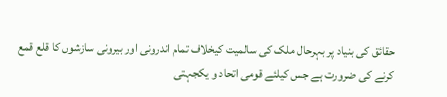حقائق کی بنیاد پر بہرحال ملک کی سالمیت کیخلاف تمام اندرونی اور بیرونی سازشوں کا قلع قمع کرنے کی ضرورت ہے جس کیلئے قومی اتحاد و یکجہتی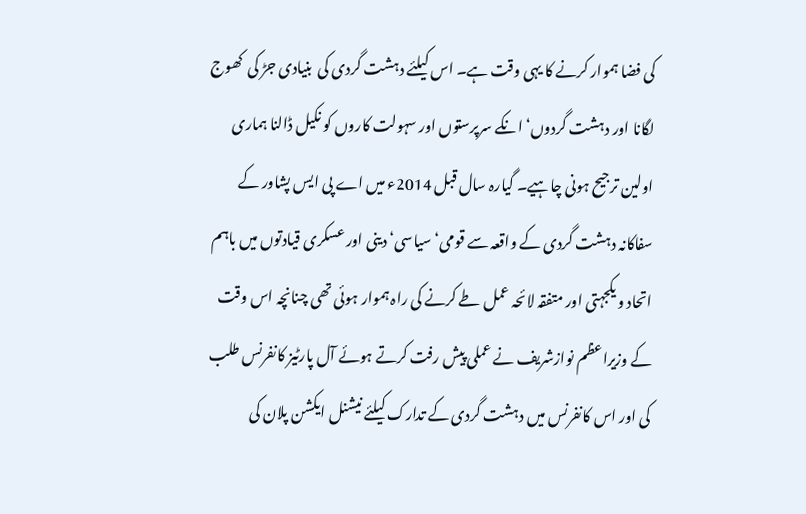کی فضا ہموار کرنے کا یہی وقت ہے۔ اس کیلئے دہشت گردی کی  بنیادی جڑ کی  کھوج لگانا اور دہشت گردوں‘ انکے سرپرستوں اور سہولت کاروں کو نکیل ڈالنا ہماری اولین ترجیح ہونی چاہیے۔ گیارہ سال قبل 2014ء میں اے پی ایس پشاور کے سفاکانہ دہشت گردی کے واقعہ سے قومی‘ سیاسی‘ دینی اور عسکری قیادتوں میں باہم اتحاد و یکجہتی اور متفقہ لائحہ عمل طے کرنے کی راہ ہموار ہوئی تھی چنانچہ اس وقت کے وزیراعظم نوازشریف نے عملی پیش رفت کرتے ہوئے آل پارٹیز کانفرنس طلب کی اور اس کانفرنس میں دہشت گردی کے تدارک کیلئے نیشنل ایکشن پلان کی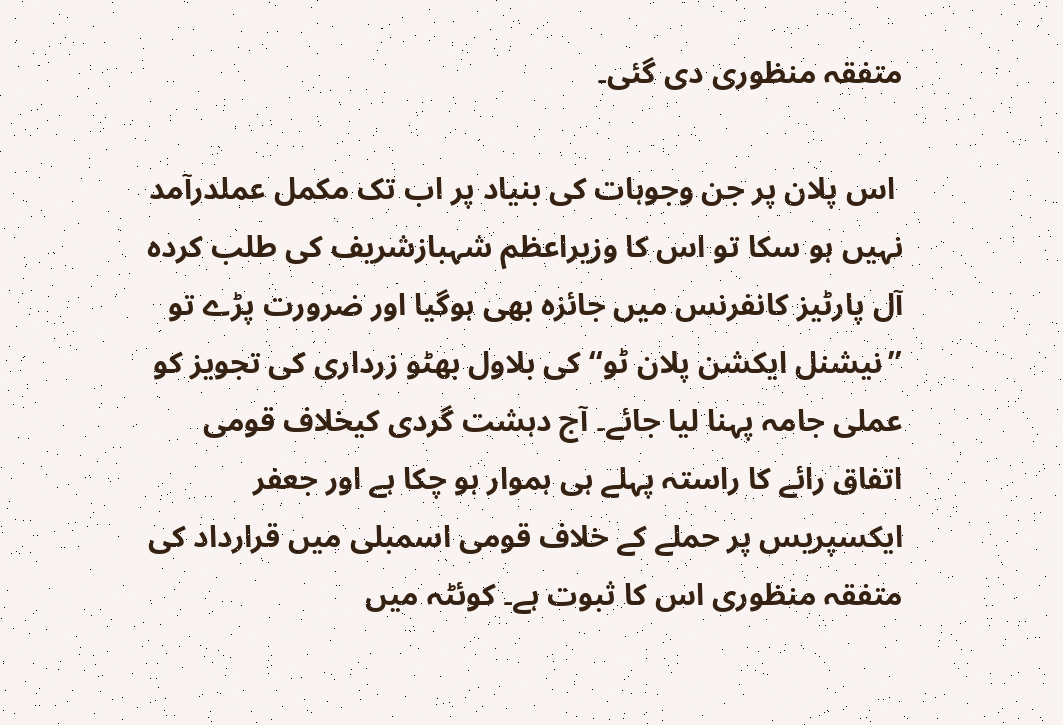متفقہ منظوری دی گئی۔

 اس پلان پر جن وجوہات کی بنیاد پر اب تک مکمل عملدرآمد نہیں ہو سکا تو اس کا وزیراعظم شہبازشریف کی طلب کردہ آل پارٹیز کانفرنس میں جائزہ بھی ہوگیا اور ضرورت پڑے تو ’’نیشنل ایکشن پلان ٹو‘‘ کی بلاول بھٹو زرداری کی تجویز کو عملی جامہ پہنا لیا جائے۔ آج دہشت گردی کیخلاف قومی اتفاق رائے کا راستہ پہلے ہی ہموار ہو چکا ہے اور جعفر ایکسپریس پر حملے کے خلاف قومی اسمبلی میں قرارداد کی متفقہ منظوری اس کا ثبوت ہے۔ کوئٹہ میں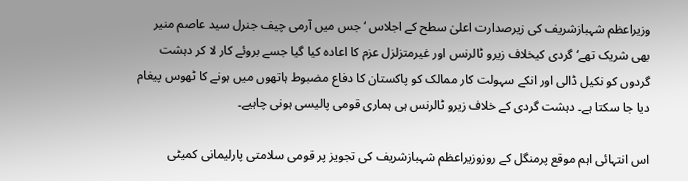وزیراعظم شہبازشریف کی زیرصدارت اعلیٰ سطح کے اجلاس ‘ جس میں آرمی چیف جنرل سید عاصم منیر بھی شریک تھے‘ گردی کیخلاف زیرو ٹالرنس اور غیرمتزلزل عزم کا اعادہ کیا گیا جسے بروئے کار لا کر دہشت گردوں کو نکیل ڈالی اور انکے سہولت کار ممالک کو پاکستان کا دفاع مضبوط ہاتھوں میں ہونے کا ٹھوس پیغام دیا جا سکتا ہے۔ دہشت گردی کے خلاف زیرو ٹالرنس ہی ہماری قومی پالیسی ہونی چاہیے۔

اس انتہائی اہم موقع پرمنگل کے روزوزیراعظم شہبازشریف کی تجویز پر قومی سلامتی پارلیمانی کمیٹی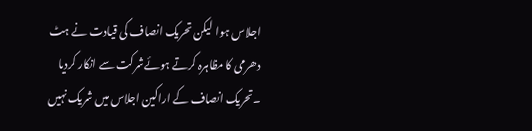اجلاس ہوا  لیکن تحریک انصاف کی قیادت نے ہٹ دھرمی کا مظاہرہ کرتے ہوئےشرکت سے انکار کردیا ۔تحریک انصاف کے اراکین اجلاس میں شریک نہیں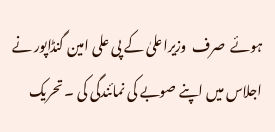ہوئے  صرف  وزیراعلیٰ کے پی علی امین گنڈاپور نے اجلاس میں اپنے صوبے کی نمائندگی کی ۔ تحریک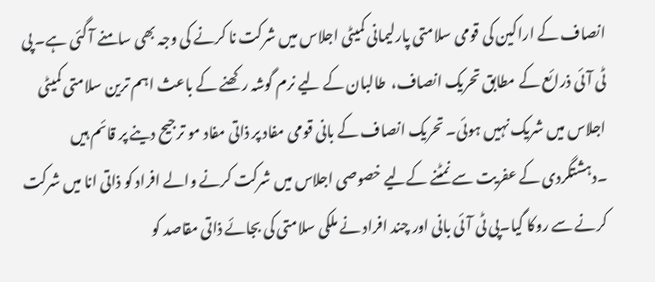انصاف کے اراکین کی قومی سلامتی پارلیمانی کمیٹی اجلاس میں شرکت نا کرنے کی وجہ بھی سامنے آ گئی ہے۔ پی ٹی آئی ذرائع کے مطابق تحریک انصاف،  طالبان کے لیے نرم گوشہ رکھنے کے باعث اہم ترین سلامتی کمیٹی اجلاس میں شریک نہیں ہوئی۔ تحریک انصاف کے بانی قومی مفاد پر ذاتی مفاد مو ترجیح دینے پر قائم ہیں ۔دہشتگردی کے عفریت سے نمٹنے کےلیے خصوصی اجلاس میں شرکت کرنے والے افراد کو ذاتی انا میں شرکت کرنے سے روکا گیا۔پی ٹی آئی بانی اور چند افراد نے ملکی سلامتی کی بجائے ذاتی مقاصد کو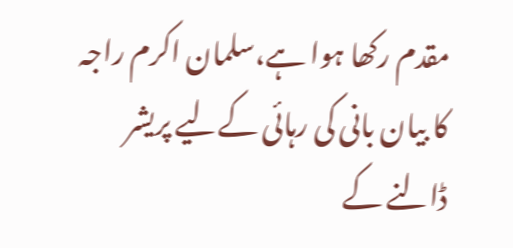مقدم رکھا ہوا ہے،سلمان اکرم راجہ کا بیان بانی کی رہائی کےلیے پریشر ڈالنے کے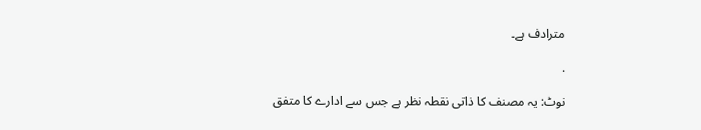مترادف ہے۔

.

نوٹ: یہ مصنف کا ذاتی نقطہ نظر ہے جس سے ادارے کا متفق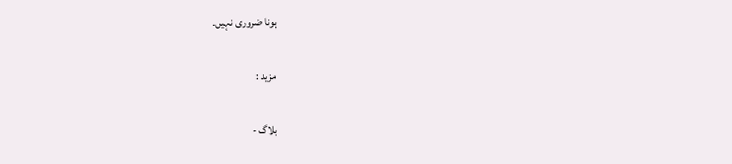ہونا ضروری نہیں۔

مزید :

بلاگ -